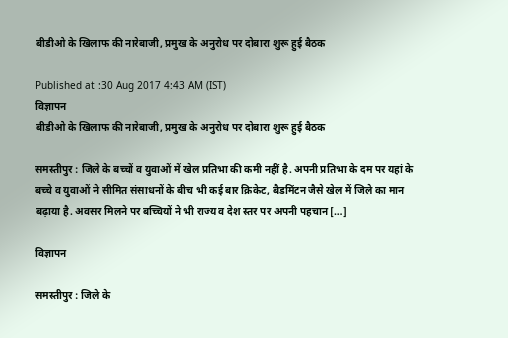बीडीओ के खिलाफ की नारेबाजी, प्रमुख के अनुरोध पर दोबारा शुरू हुई बैठक

Published at :30 Aug 2017 4:43 AM (IST)
विज्ञापन
बीडीओ के खिलाफ की नारेबाजी, प्रमुख के अनुरोध पर दोबारा शुरू हुई बैठक

समस्तीपुर : जिले के बच्चों व युवाओं में खेल प्रतिभा की कमी नहीं है. अपनी प्रतिभा के दम पर यहां के बच्चे व युवाओं ने सीमित संसाधनों के बीच भी कई बार क्रिकेट, बैडमिंटन जैसे खेल में जिले का मान बढ़ाया है. अवसर मिलने पर बच्चियों ने भी राज्य व देश स्तर पर अपनी पहचान […]

विज्ञापन

समस्तीपुर : जिले के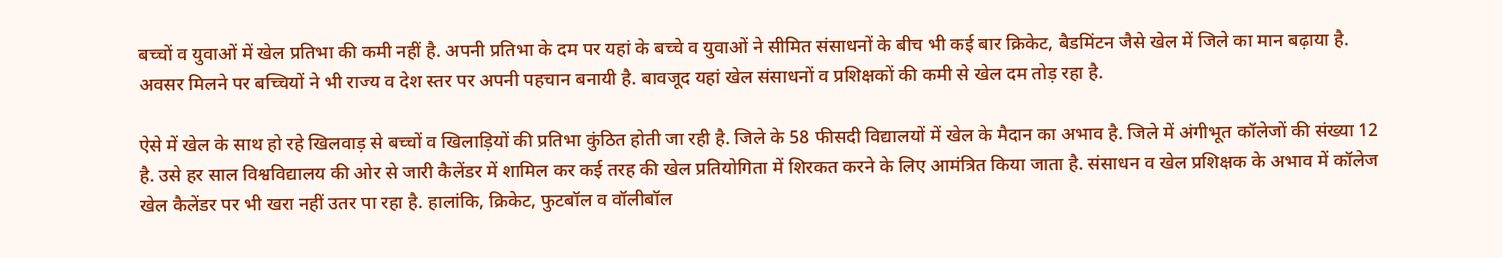बच्चों व युवाओं में खेल प्रतिभा की कमी नहीं है. अपनी प्रतिभा के दम पर यहां के बच्चे व युवाओं ने सीमित संसाधनों के बीच भी कई बार क्रिकेट, बैडमिंटन जैसे खेल में जिले का मान बढ़ाया है. अवसर मिलने पर बच्चियों ने भी राज्य व देश स्तर पर अपनी पहचान बनायी है. बावजूद यहां खेल संसाधनों व प्रशिक्षकों की कमी से खेल दम तोड़ रहा है.

ऐसे में खेल के साथ हो रहे खिलवाड़ से बच्चों व खिलाड़ियों की प्रतिभा कुंठित होती जा रही है. जिले के 58 फीसदी विद्यालयों में खेल के मैदान का अभाव है. जिले में अंगीभूत कॉलेजों की संख्या 12 है. उसे हर साल विश्वविद्यालय की ओर से जारी कैलेंडर में शामिल कर कई तरह की खेल प्रतियोगिता में शिरकत करने के लिए आमंत्रित किया जाता है. संसाधन व खेल प्रशिक्षक के अभाव में कॉलेज खेल कैलेंडर पर भी खरा नहीं उतर पा रहा है. हालांकि, क्रिकेट, फुटबॉल व वॉलीबॉल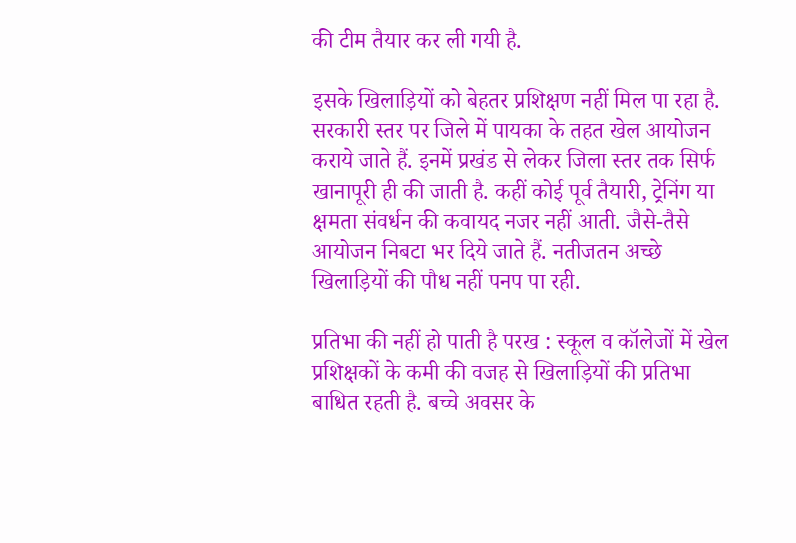की टीम तैयार कर ली गयी है.

इसके खिलाड़ियों को बेहतर प्रशिक्षण नहीं मिल पा रहा है. सरकारी स्तर पर जिले में पायका के तहत खेल आयोजन कराये जाते हैं. इनमें प्रखंड से लेकर जिला स्तर तक सिर्फ खानापूरी ही की जाती है. कहीं कोई पूर्व तैयारी, ट्रेनिंग या क्षमता संवर्धन की कवायद नजर नहीं आती. जैसे-तैसे आयोजन निबटा भर दिये जाते हैं. नतीजतन अच्छे खिलाड़ियों की पौध नहीं पनप पा रही.

प्रतिभा की नहीं हो पाती है परख : स्कूल व कॉलेजों में खेल प्रशिक्षकों के कमी की वजह से खिलाड़ियों की प्रतिभा बाधित रहती है. बच्चे अवसर के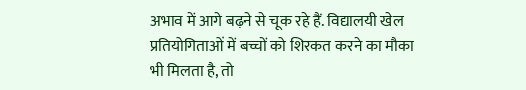अभाव में आगे बढ़ने से चूक रहे हैं. विद्यालयी खेल प्रतियोगिताओं में बच्चों को शिरकत करने का मौका भी मिलता है, तो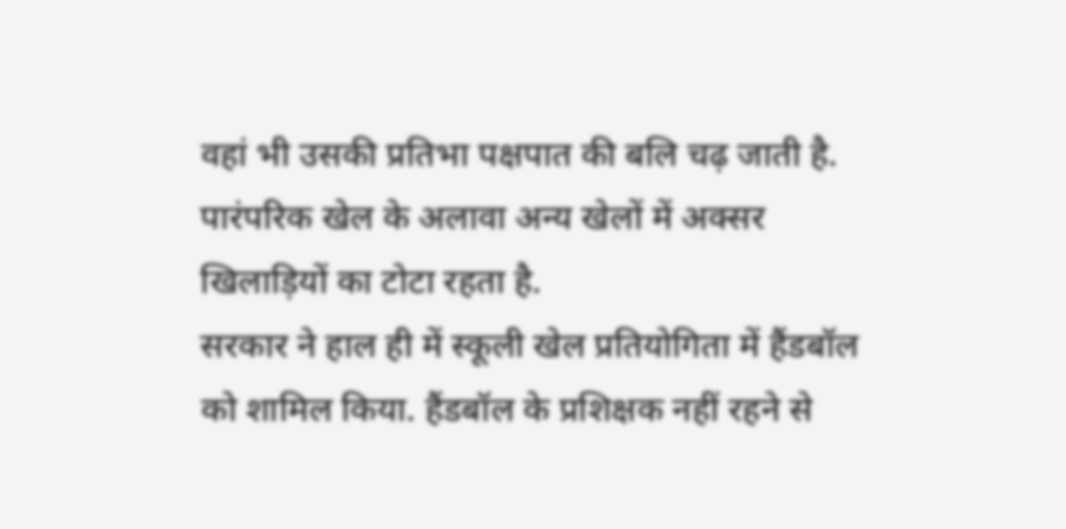वहां भी उसकी प्रतिभा पक्षपात की बलि चढ़ जाती है. पारंपरिक खेल के अलावा अन्य खेलों में अक्सर खिलाड़ियों का टोटा रहता है.
सरकार ने हाल ही में स्कूली खेल प्रतियोगिता में हैंडबॉल को शामिल किया. हैंडबॉल के प्रशिक्षक नहीं रहने से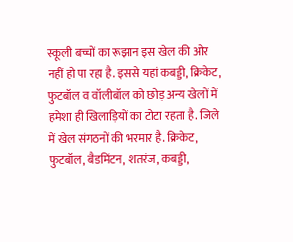स्कूली बच्चों का रूझान इस खेल की ओर नहीं हो पा रहा है. इससे यहां कबड्डी, क्रिकेट, फुटबॉल व वॉलीबॉल को छोड़ अन्य खेलों में हमेशा ही खिलाड़ियों का टोटा रहता है. जिले में खेल संगठनों की भरमार है. क्रिकेट, फुटबॉल, बैडमिंटन, शतरंज, कबड्डी,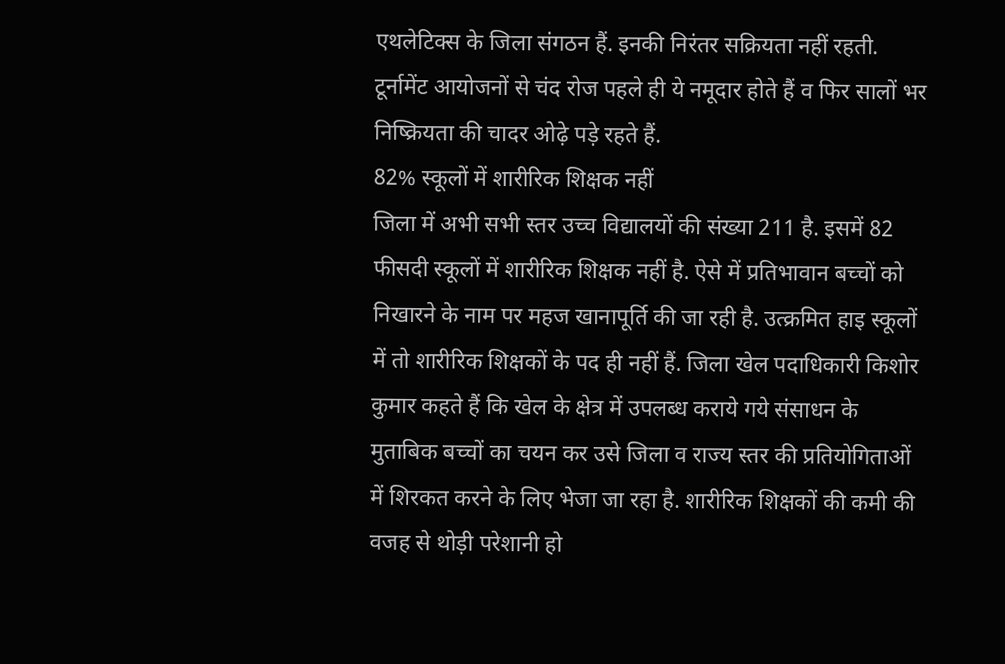एथलेटिक्स के जिला संगठन हैं. इनकी निरंतर सक्रियता नहीं रहती. टूर्नामेंट आयोजनों से चंद रोज पहले ही ये नमूदार होते हैं व फिर सालों भर निष्क्रियता की चादर ओढ़े पड़े रहते हैं.
82% स्कूलों में शारीरिक शिक्षक नहीं
जिला में अभी सभी स्तर उच्च विद्यालयों की संख्या 211 है. इसमें 82 फीसदी स्कूलों में शारीरिक शिक्षक नहीं है. ऐसे में प्रतिभावान बच्चों को निखारने के नाम पर महज खानापूर्ति की जा रही है. उत्क्रमित हाइ स्कूलों में तो शारीरिक शिक्षकों के पद ही नहीं हैं. जिला खेल पदाधिकारी किशोर कुमार कहते हैं कि खेल के क्षेत्र में उपलब्ध कराये गये संसाधन के मुताबिक बच्चों का चयन कर उसे जिला व राज्य स्तर की प्रतियोगिताओं में शिरकत करने के लिए भेजा जा रहा है. शारीरिक शिक्षकों की कमी की वजह से थोड़ी परेशानी हो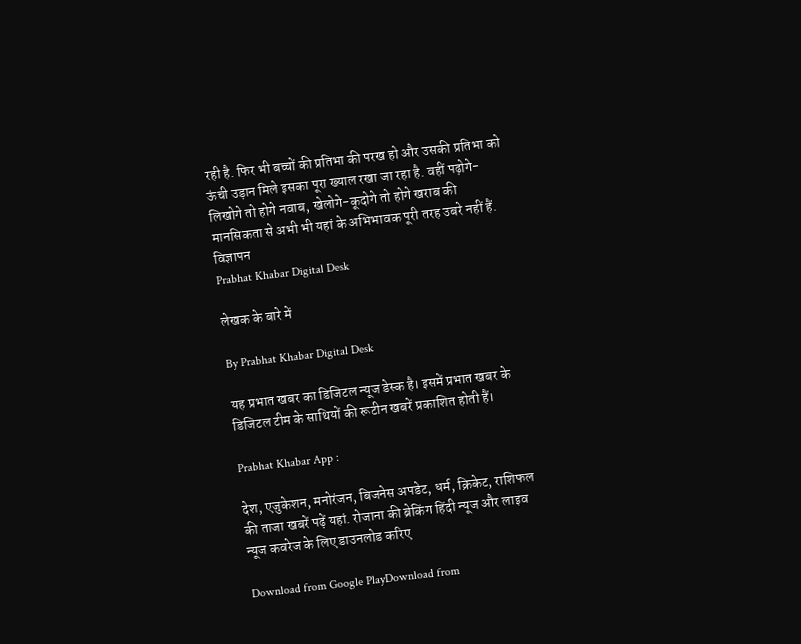रही है. फिर भी बच्चों की प्रतिभा की परख हो और उसकी प्रतिभा को ऊंची उड़ान मिले इसका पूरा ख्याल रखा जा रहा है. वहीं पढ़ोगे-लिखोगे तो होगे नवाब, खेलोगे-कूदोगे तो होगे खराब की मानसिकता से अभी भी यहां के अभिभावक पूरी तरह उबरे नहीं हैं.
विज्ञापन
Prabhat Khabar Digital Desk

लेखक के बारे में

By Prabhat Khabar Digital Desk

यह प्रभात खबर का डिजिटल न्यूज डेस्क है। इसमें प्रभात खबर के डिजिटल टीम के साथियों की रूटीन खबरें प्रकाशित होती हैं।

Prabhat Khabar App :

देश, एजुकेशन, मनोरंजन, बिजनेस अपडेट, धर्म, क्रिकेट, राशिफल की ताजा खबरें पढ़ें यहां. रोजाना की ब्रेकिंग हिंदी न्यूज और लाइव न्यूज कवरेज के लिए डाउनलोड करिए

Download from Google PlayDownload from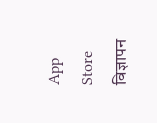App Store
विज्ञापन